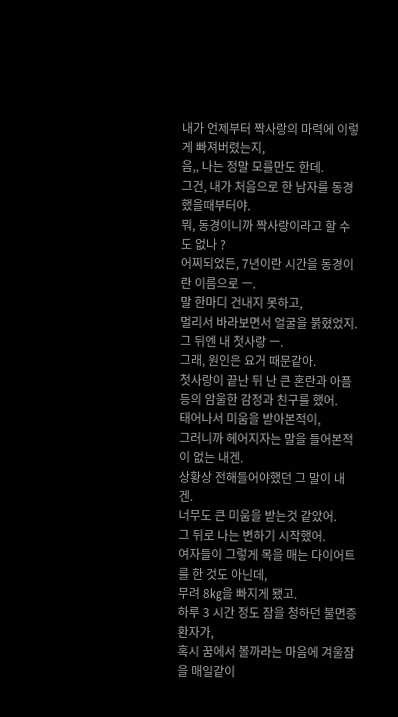내가 언제부터 짝사랑의 마력에 이렇게 빠져버렸는지,
음,, 나는 정말 모를만도 한데.
그건, 내가 처음으로 한 남자를 동경했을때부터야.
뭐, 동경이니까 짝사랑이라고 할 수도 없나 ?
어찌되었든, 7년이란 시간을 동경이란 이름으로 ㅡ.
말 한마디 건내지 못하고,
멀리서 바라보면서 얼굴을 붉혔었지.
그 뒤엔 내 첫사랑 ㅡ.
그래, 원인은 요거 때문같아.
첫사랑이 끝난 뒤 난 큰 혼란과 아픔 등의 암울한 감정과 친구를 했어.
태어나서 미움을 받아본적이,
그러니까 헤어지자는 말을 들어본적이 없는 내겐.
상황상 전해들어야했던 그 말이 내겐.
너무도 큰 미움을 받는것 같았어.
그 뒤로 나는 변하기 시작했어.
여자들이 그렇게 목을 매는 다이어트를 한 것도 아닌데,
무려 8㎏을 빠지게 됐고.
하루 3 시간 정도 잠을 청하던 불면증 환자가,
혹시 꿈에서 볼까라는 마음에 겨울잠을 매일같이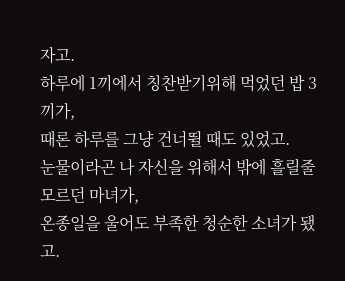자고.
하루에 1끼에서 칭찬받기위해 먹었던 밥 3끼가,
때론 하루를 그냥 건너뛸 때도 있었고.
눈물이라곤 나 자신을 위해서 밖에 흘릴줄 모르던 마녀가,
온종일을 울어도 부족한 청순한 소녀가 됐고.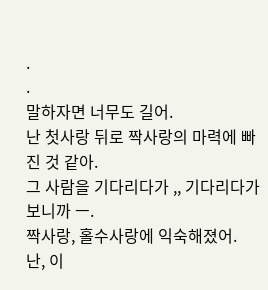.
.
말하자면 너무도 길어.
난 첫사랑 뒤로 짝사랑의 마력에 빠진 것 같아.
그 사람을 기다리다가 ,, 기다리다가 보니까 ㅡ.
짝사랑, 홀수사랑에 익숙해졌어.
난, 이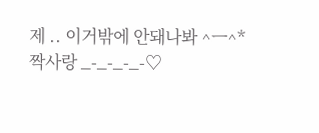제 .. 이거밖에 안돼나봐 ^ㅡ^*
짝사랑 _-_-_-_-♡